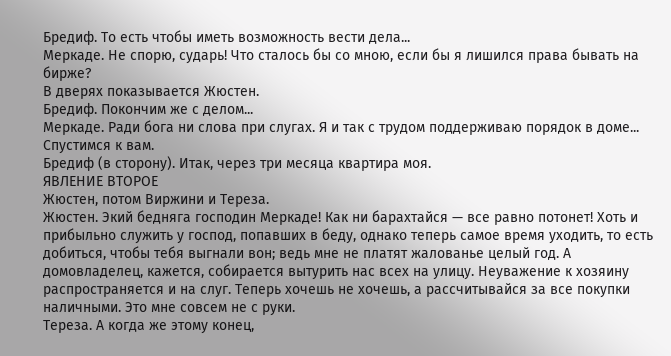Бредиф. То есть чтобы иметь возможность вести дела...
Меркаде. Не спорю, сударь! Что сталось бы со мною, если бы я лишился права бывать на бирже?
В дверях показывается Жюстен.
Бредиф. Покончим же с делом...
Меркаде. Ради бога ни слова при слугах. Я и так с трудом поддерживаю порядок в доме... Спустимся к вам.
Бредиф (в сторону). Итак, через три месяца квартира моя.
ЯВЛЕНИЕ ВТОРОЕ
Жюстен, потом Виржини и Тереза.
Жюстен. Экий бедняга господин Меркаде! Как ни барахтайся — все равно потонет! Хоть и прибыльно служить у господ, попавших в беду, однако теперь самое время уходить, то есть добиться, чтобы тебя выгнали вон; ведь мне не платят жалованье целый год. А домовладелец, кажется, собирается вытурить нас всех на улицу. Неуважение к хозяину распространяется и на слуг. Теперь хочешь не хочешь, а рассчитывайся за все покупки наличными. Это мне совсем не с руки.
Тереза. А когда же этому конец,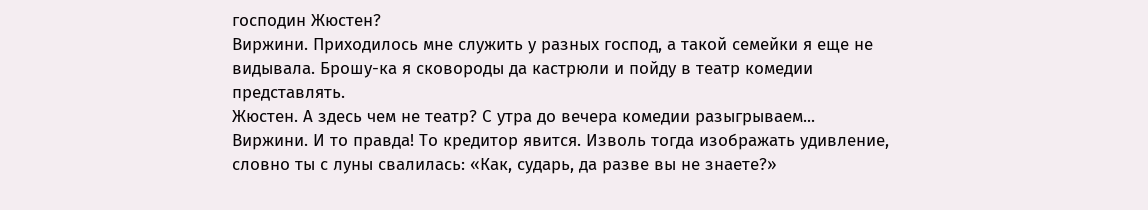господин Жюстен?
Виржини. Приходилось мне служить у разных господ, а такой семейки я еще не видывала. Брошу-ка я сковороды да кастрюли и пойду в театр комедии представлять.
Жюстен. А здесь чем не театр? С утра до вечера комедии разыгрываем...
Виржини. И то правда! То кредитор явится. Изволь тогда изображать удивление, словно ты с луны свалилась: «Как, сударь, да разве вы не знаете?»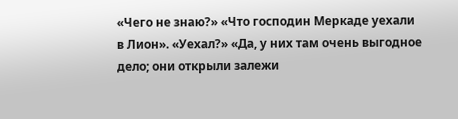«Чего не знаю?» «Что господин Меркаде уехали в Лион». «Уехал?» «Да, у них там очень выгодное дело; они открыли залежи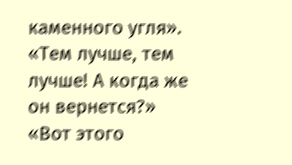каменного угля». «Тем лучше, тем лучше! А когда же он вернется?» «Вот этого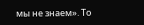мы не знаем». То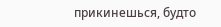прикинешься, будто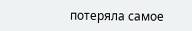потеряла самое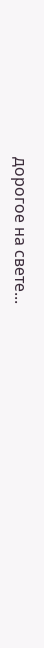дорогое на свете...